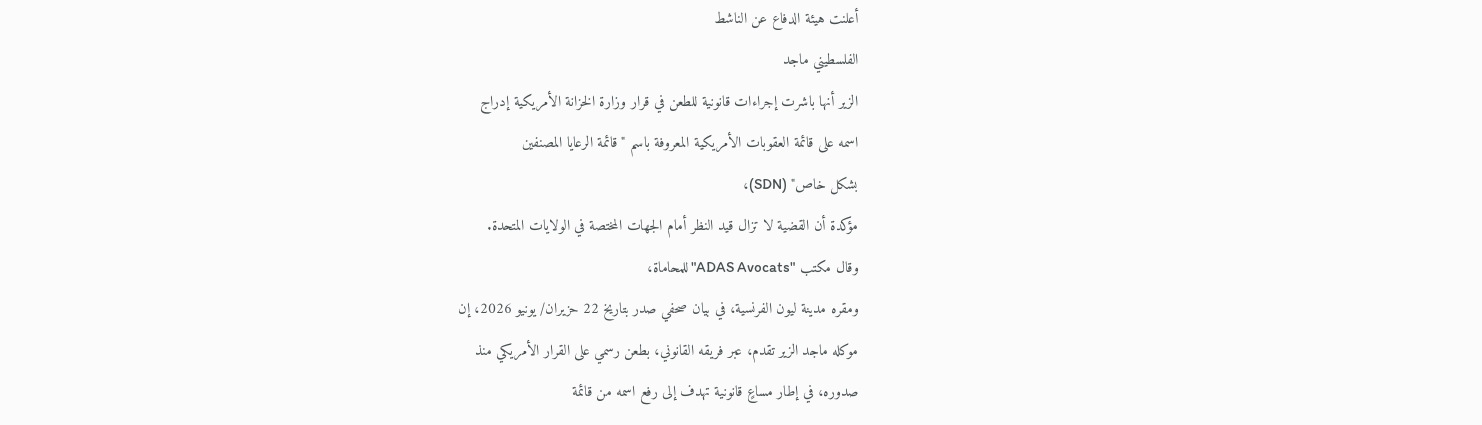أعلنت هيئة الدفاع عن الناشط
الفلسطيني ماجد
الزير أنها باشرت إجراءات قانونية للطعن في قرار وزارة الخزانة الأمريكية إدراج
اسمه على قائمة العقوبات الأمريكية المعروفة باسم "قائمة الرعايا المصنفين
بشكل خاص" (SDN)،
مؤكدة أن القضية لا تزال قيد النظر أمام الجهات المختصة في الولايات المتحدة.
وقال مكتب "ADAS Avocats" للمحاماة،
ومقره مدينة ليون الفرنسية، في بيان صحفي صدر بتاريخ 22 حزيران/ يونيو 2026، إن
موكله ماجد الزير تقدم، عبر فريقه القانوني، بطعن رسمي على القرار الأمريكي منذ
صدوره، في إطار مساعٍ قانونية تهدف إلى رفع اسمه من قائمة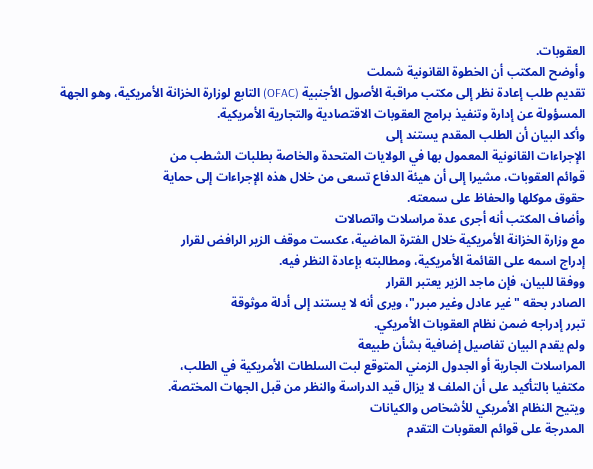العقوبات.
وأوضح المكتب أن الخطوة القانونية شملت
تقديم طلب إعادة نظر إلى مكتب مراقبة الأصول الأجنبية (OFAC) التابع لوزارة الخزانة الأمريكية، وهو الجهة
المسؤولة عن إدارة وتنفيذ برامج العقوبات الاقتصادية والتجارية الأمريكية.
وأكد البيان أن الطلب المقدم يستند إلى
الإجراءات القانونية المعمول بها في الولايات المتحدة والخاصة بطلبات الشطب من
قوائم العقوبات، مشيرا إلى أن هيئة الدفاع تسعى من خلال هذه الإجراءات إلى حماية
حقوق موكلها والحفاظ على سمعته.
وأضاف المكتب أنه أجرى عدة مراسلات واتصالات
مع وزارة الخزانة الأمريكية خلال الفترة الماضية، عكست موقف الزير الرافض لقرار
إدراج اسمه على القائمة الأمريكية، ومطالبته بإعادة النظر فيه.
ووفقا للبيان، فإن ماجد الزير يعتبر القرار
الصادر بحقه "غير عادل وغير مبرر"، ويرى أنه لا يستند إلى أدلة موثوقة
تبرر إدراجه ضمن نظام العقوبات الأمريكي.
ولم يقدم البيان تفاصيل إضافية بشأن طبيعة
المراسلات الجارية أو الجدول الزمني المتوقع لبت السلطات الأمريكية في الطلب،
مكتفيا بالتأكيد على أن الملف لا يزال قيد الدراسة والنظر من قبل الجهات المختصة.
ويتيح النظام الأمريكي للأشخاص والكيانات
المدرجة على قوائم العقوبات التقدم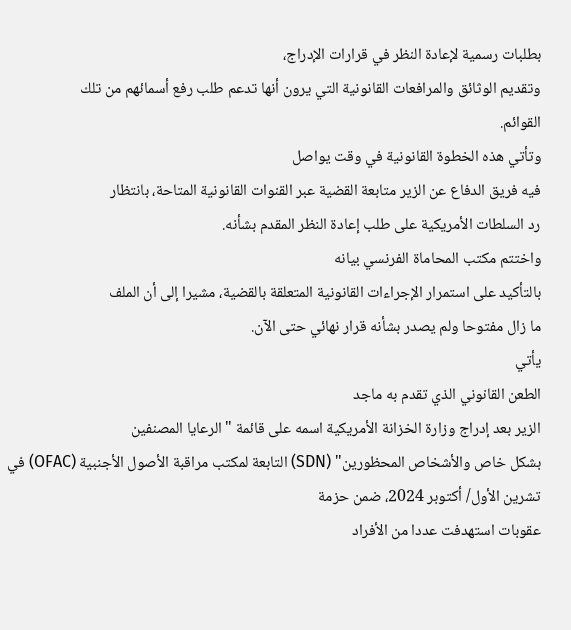بطلبات رسمية لإعادة النظر في قرارات الإدراج،
وتقديم الوثائق والمرافعات القانونية التي يرون أنها تدعم طلب رفع أسمائهم من تلك
القوائم.
وتأتي هذه الخطوة القانونية في وقت يواصل
فيه فريق الدفاع عن الزير متابعة القضية عبر القنوات القانونية المتاحة، بانتظار
رد السلطات الأمريكية على طلب إعادة النظر المقدم بشأنه.
واختتم مكتب المحاماة الفرنسي بيانه
بالتأكيد على استمرار الإجراءات القانونية المتعلقة بالقضية، مشيرا إلى أن الملف
ما زال مفتوحا ولم يصدر بشأنه قرار نهائي حتى الآن.
يأتي
الطعن القانوني الذي تقدم به ماجد
الزير بعد إدراج وزارة الخزانة الأمريكية اسمه على قائمة "الرعايا المصنفين
بشكل خاص والأشخاص المحظورين" (SDN) التابعة لمكتب مراقبة الأصول الأجنبية (OFAC) في تشرين الأول/ أكتوبر 2024، ضمن حزمة
عقوبات استهدفت عددا من الأفراد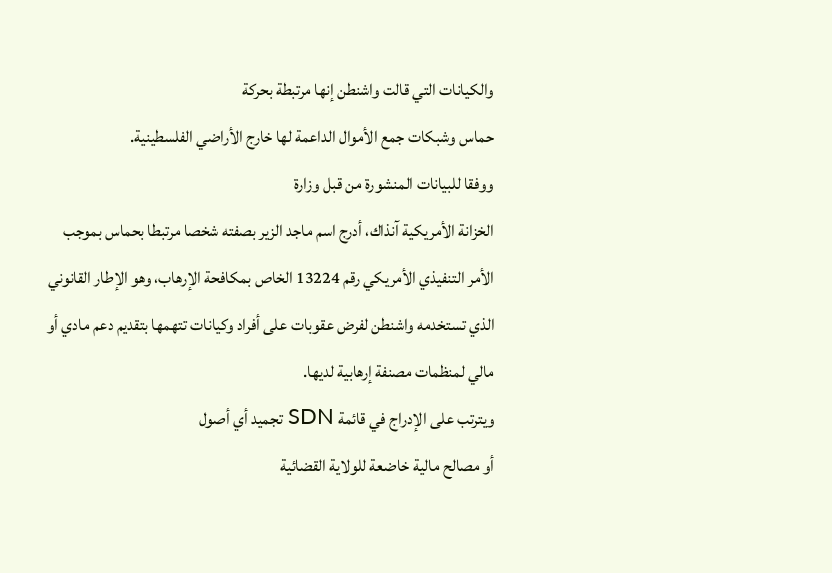والكيانات التي قالت واشنطن إنها مرتبطة بحركة
حماس وشبكات جمع الأموال الداعمة لها خارج الأراضي الفلسطينية.
ووفقا للبيانات المنشورة من قبل وزارة
الخزانة الأمريكية آنذاك، أدرج اسم ماجد الزير بصفته شخصا مرتبطا بحماس بموجب
الأمر التنفيذي الأمريكي رقم 13224 الخاص بمكافحة الإرهاب، وهو الإطار القانوني
الذي تستخدمه واشنطن لفرض عقوبات على أفراد وكيانات تتهمها بتقديم دعم مادي أو
مالي لمنظمات مصنفة إرهابية لديها.
ويترتب على الإدراج في قائمة SDN تجميد أي أصول
أو مصالح مالية خاضعة للولاية القضائية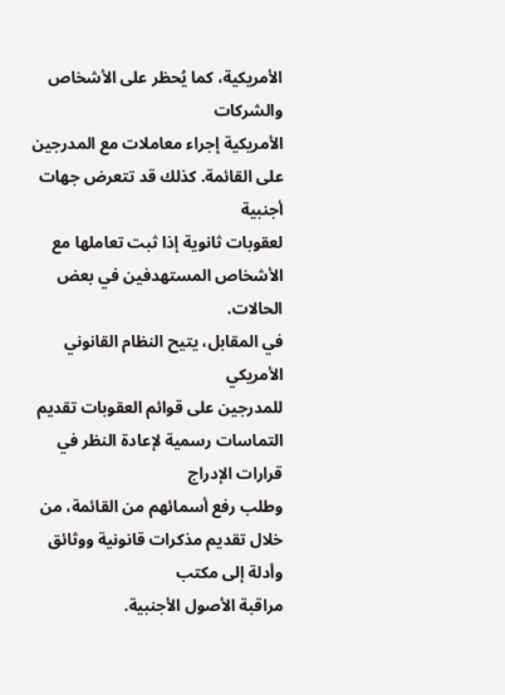الأمريكية، كما يُحظر على الأشخاص والشركات
الأمريكية إجراء معاملات مع المدرجين على القائمة. كذلك قد تتعرض جهات أجنبية
لعقوبات ثانوية إذا ثبت تعاملها مع الأشخاص المستهدفين في بعض الحالات.
في المقابل، يتيح النظام القانوني الأمريكي
للمدرجين على قوائم العقوبات تقديم التماسات رسمية لإعادة النظر في قرارات الإدراج
وطلب رفع أسمائهم من القائمة، من خلال تقديم مذكرات قانونية ووثائق وأدلة إلى مكتب
مراقبة الأصول الأجنبية.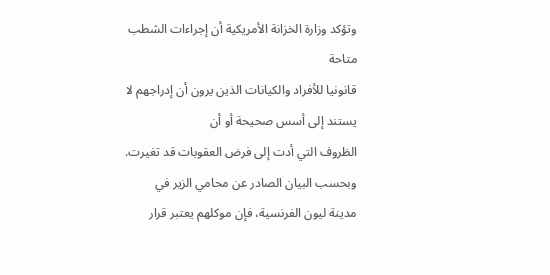وتؤكد وزارة الخزانة الأمريكية أن إجراءات الشطب متاحة
قانونيا للأفراد والكيانات الذين يرون أن إدراجهم لا يستند إلى أسس صحيحة أو أن
الظروف التي أدت إلى فرض العقوبات قد تغيرت.
وبحسب البيان الصادر عن محامي الزير في
مدينة ليون الفرنسية، فإن موكلهم يعتبر قرار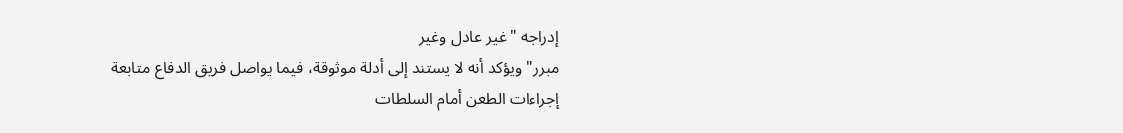إدراجه "غير عادل وغير
مبرر" ويؤكد أنه لا يستند إلى أدلة موثوقة، فيما يواصل فريق الدفاع متابعة
إجراءات الطعن أمام السلطات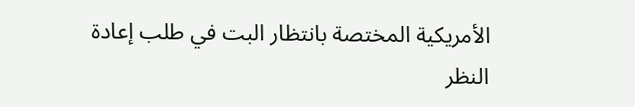الأمريكية المختصة بانتظار البت في طلب إعادة النظر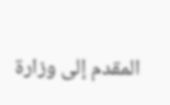المقدم إلى وزارة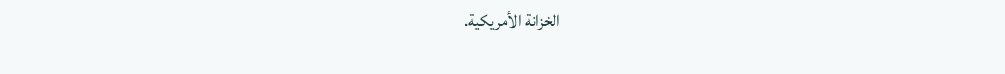الخزانة الأمريكية.